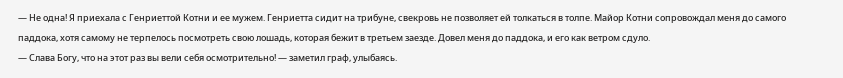— Не одна! Я приехала с Генриеттой Котни и ее мужем. Генриетта сидит на трибуне, свекровь не позволяет ей толкаться в толпе. Майор Котни сопровождал меня до самого паддока, хотя самому не терпелось посмотреть свою лошадь, которая бежит в третьем заезде. Довел меня до паддока, и его как ветром сдуло.
— Слава Богу, что на этот раз вы вели себя осмотрительно! — заметил граф, улыбаясь.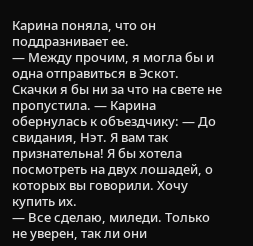Карина поняла, что он поддразнивает ее.
— Между прочим, я могла бы и одна отправиться в Эскот. Скачки я бы ни за что на свете не пропустила. — Карина обернулась к объездчику: — До свидания, Нэт. Я вам так признательна! Я бы хотела посмотреть на двух лошадей, о которых вы говорили. Хочу купить их.
— Все сделаю, миледи. Только не уверен, так ли они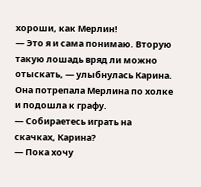хороши, как Мерлин!
— Это я и сама понимаю. Вторую такую лошадь вряд ли можно отыскать, — улыбнулась Карина.
Она потрепала Мерлина по холке и подошла к графу.
— Собираетесь играть на скачках, Карина?
— Пока хочу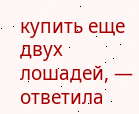купить еще двух лошадей, — ответила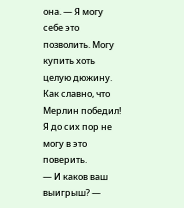она. — Я могу себе это позволить. Могу купить хоть целую дюжину. Как славно, что Мерлин победил! Я до сих пор не могу в это поверить.
— И каков ваш выигрыш? —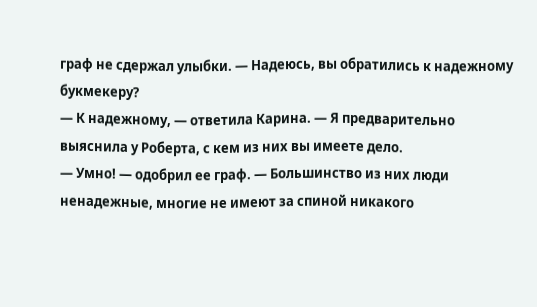граф не сдержал улыбки. — Надеюсь, вы обратились к надежному букмекеру?
— К надежному, — ответила Карина. — Я предварительно выяснила у Роберта, с кем из них вы имеете дело.
— Умно! — одобрил ее граф. — Большинство из них люди ненадежные, многие не имеют за спиной никакого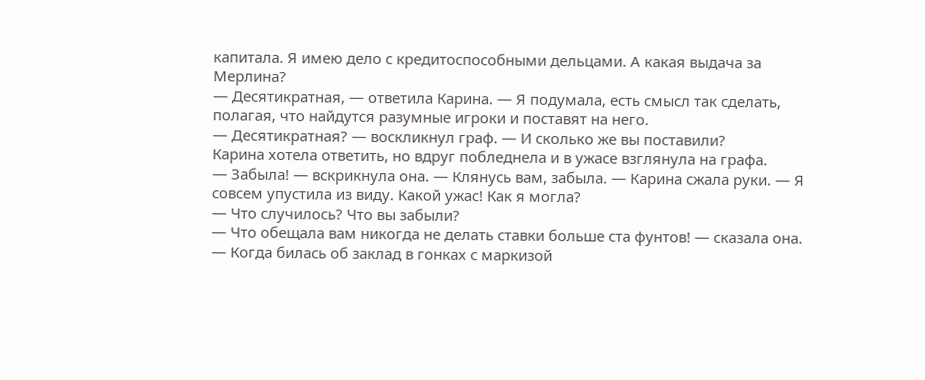капитала. Я имею дело с кредитоспособными дельцами. А какая выдача за Мерлина?
— Десятикратная, — ответила Карина. — Я подумала, есть смысл так сделать, полагая, что найдутся разумные игроки и поставят на него.
— Десятикратная? — воскликнул граф. — И сколько же вы поставили?
Карина хотела ответить, но вдруг побледнела и в ужасе взглянула на графа.
— Забыла! — вскрикнула она. — Клянусь вам, забыла. — Карина сжала руки. — Я совсем упустила из виду. Какой ужас! Как я могла?
— Что случилось? Что вы забыли?
— Что обещала вам никогда не делать ставки больше ста фунтов! — сказала она. — Когда билась об заклад в гонках с маркизой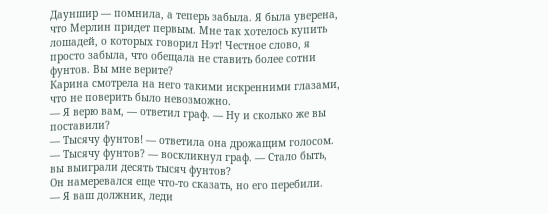Дауншир — помнила, а теперь забыла. Я была уверена, что Мерлин придет первым. Мне так хотелось купить лошадей, о которых говорил Нэт! Честное слово, я просто забыла, что обещала не ставить более сотни фунтов. Вы мне верите?
Карина смотрела на него такими искренними глазами, что не поверить было невозможно.
— Я верю вам, — ответил граф. — Ну и сколько же вы поставили?
— Тысячу фунтов! — ответила она дрожащим голосом.
— Тысячу фунтов? — воскликнул граф. — Стало быть, вы выиграли десять тысяч фунтов?
Он намеревался еще что-то сказать, но его перебили.
— Я ваш должник, леди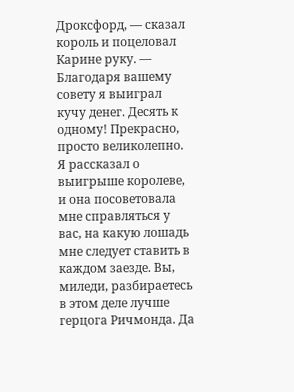Дроксфорд, — сказал король и поцеловал Карине руку. — Благодаря вашему совету я выиграл кучу денег. Десять к одному! Прекрасно, просто великолепно. Я рассказал о выигрыше королеве, и она посоветовала мне справляться у вас, на какую лошадь мне следует ставить в каждом заезде. Вы, миледи, разбираетесь в этом деле лучше герцога Ричмонда. Да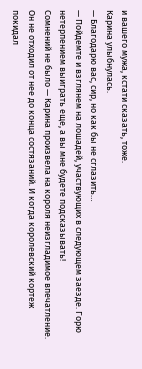и вашего мужа, кстати сказать, тоже.
Карина улыбнулась.
— Благодарю вас, сир, но как бы не сглазить…
— Пойдемте и взглянем на лошадей, участвующих в следующем заезде. Горю нетерпением выиграть еще, а вы мне будете подсказывать!
Сомнений не было — Карина произвела на короля неизгладимое впечатление. Он не отходил от нее до конца состязаний. И когда королевский кортеж покидал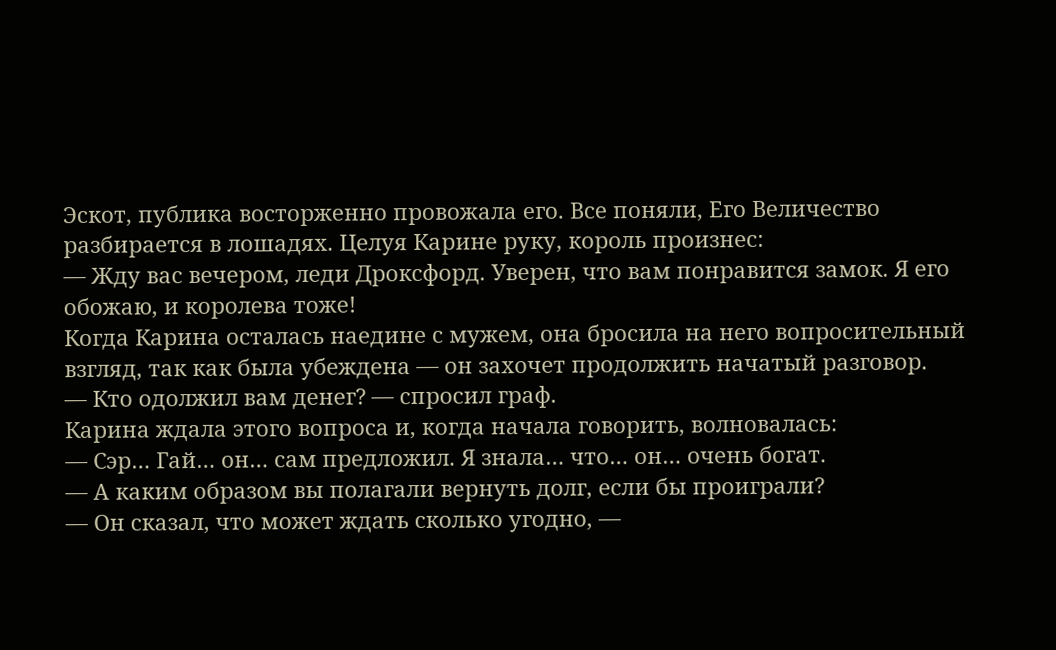Эскот, публика восторженно провожала его. Все поняли, Его Величество разбирается в лошадях. Целуя Карине руку, король произнес:
— Жду вас вечером, леди Дроксфорд. Уверен, что вам понравится замок. Я его обожаю, и королева тоже!
Когда Карина осталась наедине с мужем, она бросила на него вопросительный взгляд, так как была убеждена — он захочет продолжить начатый разговор.
— Кто одолжил вам денег? — спросил граф.
Карина ждала этого вопроса и, когда начала говорить, волновалась:
— Сэр… Гай… он… сам предложил. Я знала… что… он… очень богат.
— А каким образом вы полагали вернуть долг, если бы проиграли?
— Он сказал, что может ждать сколько угодно, —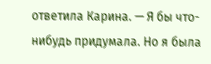ответила Карина. — Я бы что-нибудь придумала. Но я была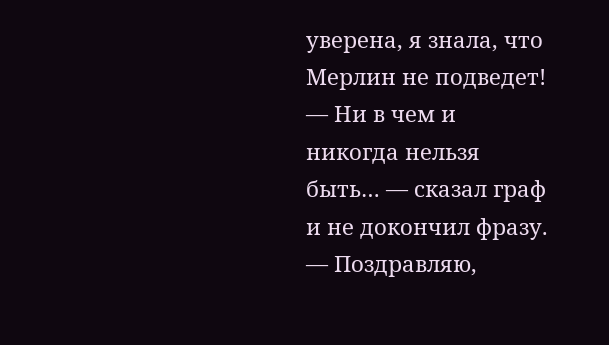уверена, я знала, что Мерлин не подведет!
— Ни в чем и никогда нельзя быть… — сказал граф и не докончил фразу.
— Поздравляю,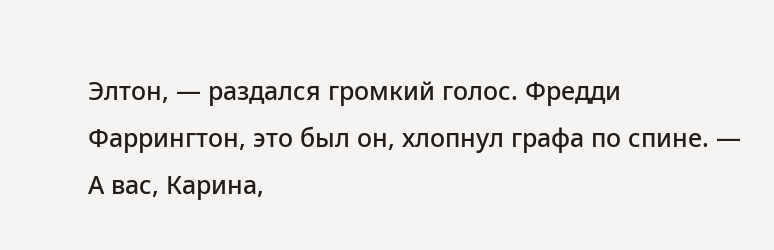Элтон, — раздался громкий голос. Фредди Фаррингтон, это был он, хлопнул графа по спине. — А вас, Карина,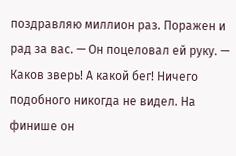поздравляю миллион раз. Поражен и рад за вас. — Он поцеловал ей руку. — Каков зверь! А какой бег! Ничего подобного никогда не видел. На финише он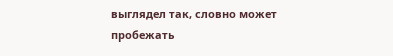выглядел так, словно может пробежать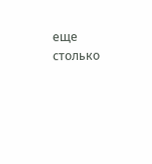еще столько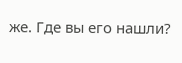же. Где вы его нашли?